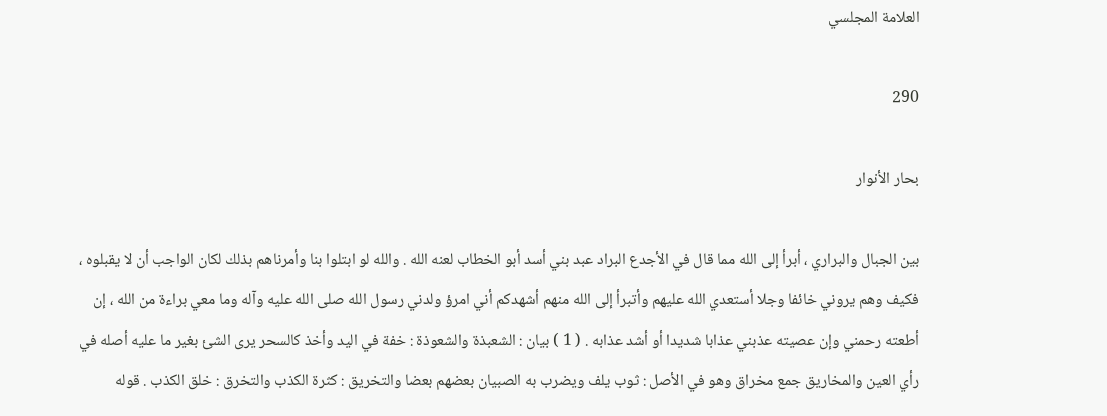العلامة المجلسي

290

بحار الأنوار

بين الجبال والبراري ، أبرأ إلى الله مما قال في الأجدع البراد عبد بني أسد أبو الخطاب لعنه الله . والله لو ابتلوا بنا وأمرناهم بذلك لكان الواجب أن لا يقبلوه ، فكيف وهم يروني خائفا وجلا أستعدي الله عليهم وأتبرأ إلى الله منهم أشهدكم أني امرؤ ولدني رسول الله صلى الله عليه وآله وما معي براءة من الله ، إن أطعته رحمني وإن عصيته عذبني عذابا شديدا أو أشد عذابه . ( 1 ) بيان : الشعبذة والشعوذة : خفة في اليد وأخذ كالسحر يرى الشئ بغير ما عليه أصله في رأي العين والمخاريق جمع مخراق وهو في الأصل : ثوب يلف ويضرب به الصبيان بعضهم بعضا والتخريق : كثرة الكذب والتخرق : خلق الكذب . قوله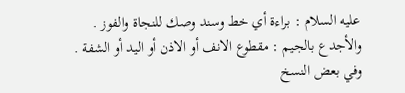عليه السلام : براءة أي خط وسند وصك للنجاة والفوز . والأجدع بالجيم : مقطوع الانف أو الاذن أو اليد أو الشفة . وفي بعض النسخ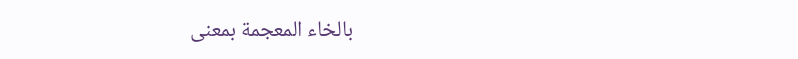بالخاء المعجمة بمعنى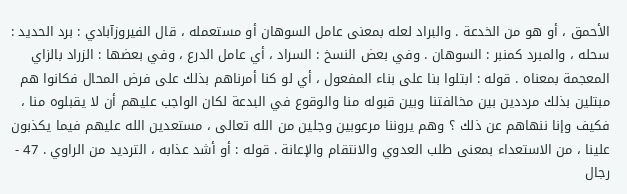الأحمق ، أو هو من الخدعة . والبراد لعله بمعنى عامل السوهان أو مستعمله ، قال الفيروزآبادي : برد الحديد : سحله ، والمبرد كمنبر : السوهان . وفي بعض النسخ : السراد ، أي عامل الدرع ، وفي بعضها : الزراد بالزاي المعجمة بمعناه . قوله : ابتلوا بنا على بناء المفعول ، أي لو كنا أمرناهم بذلك على فرض المحال فكانوا هم مبتلين بذلك مرددين بين مخالفتنا وبين قبوله منا والوقوع في البدعة لكان الواجب عليهم أن لا يقبلوه منا ، فكيف وإنا ننهاهم عن ذلك ؟ وهم يروننا مرعوبين وجلين من الله تعالى ، مستعدين الله عليهم فيما يكذبون علينا ، من الاستعداء بمعنى طلب العدوي والانتقام والإعانة . قوله : أو أشد عذابه ، الترديد من الراوي . 47 - رجال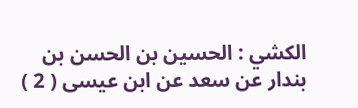الكشي : الحسين بن الحسن بن بندار عن سعد عن ابن عيسى ( 2 )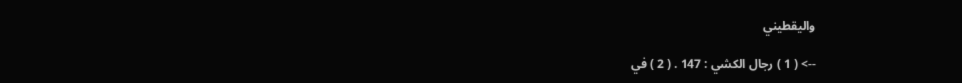واليقطيني

--> ( 1 ) رجال الكشي : 147 . ( 2 ) في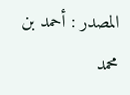المصدر : أحمد بن محمد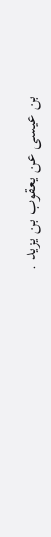بن عيسى عن يعقوب بن يزيد .